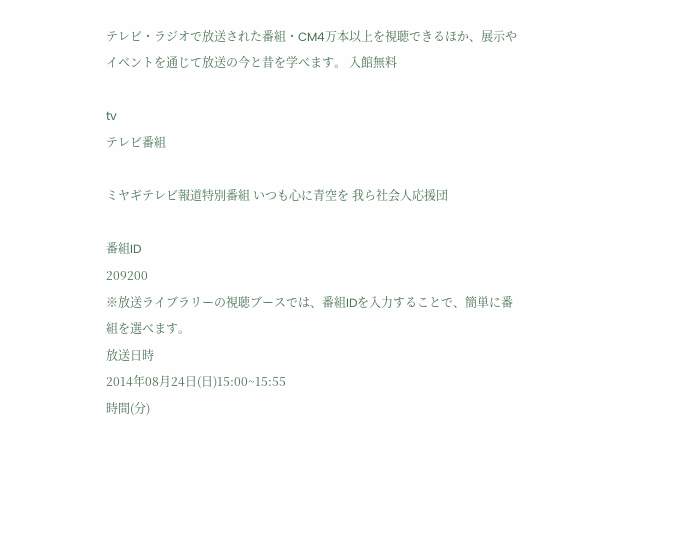テレビ・ラジオで放送された番組・CM4万本以上を視聴できるほか、展示やイベントを通じて放送の今と昔を学べます。 入館無料

tv
テレビ番組

ミヤギテレビ報道特別番組 いつも心に青空を 我ら社会人応援団

番組ID
209200
※放送ライブラリーの視聴ブースでは、番組IDを入力することで、簡単に番組を選べます。
放送日時
2014年08月24日(日)15:00~15:55
時間(分)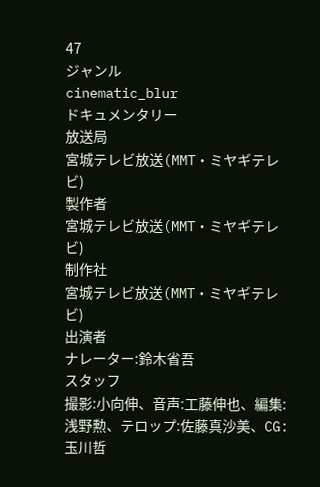47
ジャンル
cinematic_blur
ドキュメンタリー
放送局
宮城テレビ放送(MMT・ミヤギテレビ)
製作者
宮城テレビ放送(MMT・ミヤギテレビ)
制作社
宮城テレビ放送(MMT・ミヤギテレビ)
出演者
ナレーター:鈴木省吾
スタッフ
撮影:小向伸、音声:工藤伸也、編集:浅野勲、テロップ:佐藤真沙美、CG:玉川哲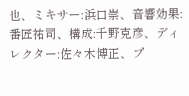也、ミキサー:浜口崇、音響効果:番匠祐司、構成:千野克彦、ディレクター:佐々木博正、プ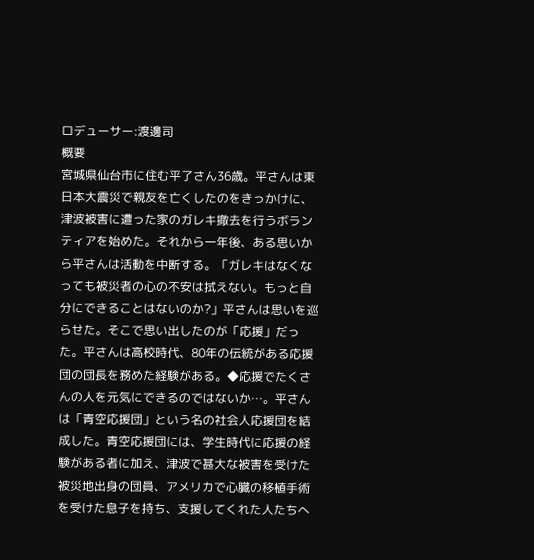ロデューサー:渡邊司
概要
宮城県仙台市に住む平了さん36歳。平さんは東日本大震災で親友を亡くしたのをきっかけに、津波被害に遭った家のガレキ撤去を行うボランティアを始めた。それから一年後、ある思いから平さんは活動を中断する。「ガレキはなくなっても被災者の心の不安は拭えない。もっと自分にできることはないのか?」平さんは思いを巡らせた。そこで思い出したのが「応援」だった。平さんは高校時代、80年の伝統がある応援団の団長を務めた経験がある。◆応援でたくさんの人を元気にできるのではないか…。平さんは「青空応援団」という名の社会人応援団を結成した。青空応援団には、学生時代に応援の経験がある者に加え、津波で甚大な被害を受けた被災地出身の団員、アメリカで心臓の移植手術を受けた息子を持ち、支援してくれた人たちへ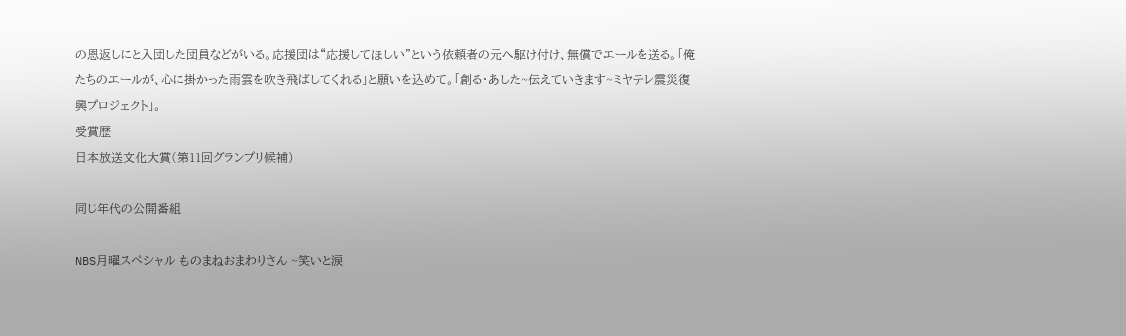の恩返しにと入団した団員などがいる。応援団は“応援してほしい”という依頼者の元へ駆け付け、無償でエールを送る。「俺たちのエールが、心に掛かった雨雲を吹き飛ばしてくれる」と願いを込めて。「創る・あした~伝えていきます~ミヤテレ震災復興プロジェクト」。
受賞歴
日本放送文化大賞(第11回グランプリ候補)

同じ年代の公開番組

NBS月曜スペシャル ものまねおまわりさん ~笑いと涙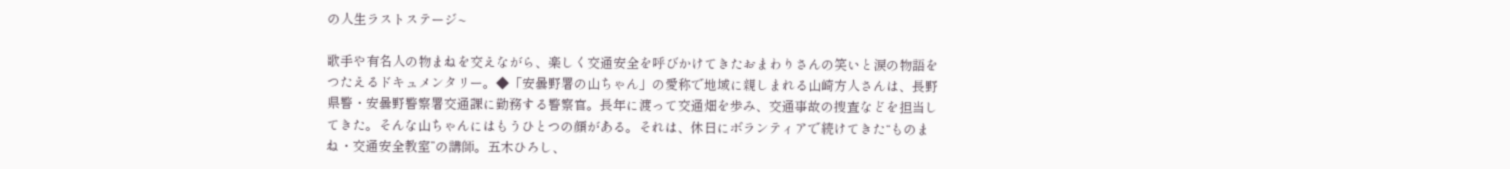の人生ラストステージ~

歌手や有名人の物まねを交えながら、楽しく交通安全を呼びかけてきたおまわりさんの笑いと涙の物語をつたえるドキュメンタリー。◆「安曇野署の山ちゃん」の愛称で地域に親しまれる山崎方人さんは、長野県警・安曇野警察署交通課に勤務する警察官。長年に渡って交通畑を歩み、交通事故の捜査などを担当してきた。そんな山ちゃんにはもうひとつの顔がある。それは、休日にボランティアで続けてきた“ものまね・交通安全教室”の講師。五木ひろし、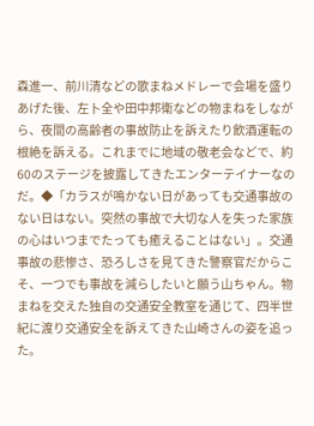森進一、前川清などの歌まねメドレーで会場を盛りあげた後、左卜全や田中邦衛などの物まねをしながら、夜間の高齢者の事故防止を訴えたり飲酒運転の根絶を訴える。これまでに地域の敬老会などで、約60のステージを披露してきたエンターテイナーなのだ。◆「カラスが鳴かない日があっても交通事故のない日はない。突然の事故で大切な人を失った家族の心はいつまでたっても癒えることはない」。交通事故の悲惨さ、恐ろしさを見てきた警察官だからこそ、一つでも事故を減らしたいと願う山ちゃん。物まねを交えた独自の交通安全教室を通じて、四半世紀に渡り交通安全を訴えてきた山崎さんの姿を追った。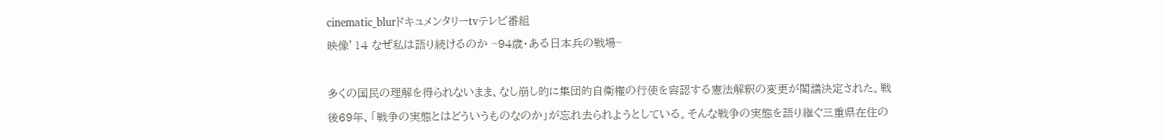cinematic_blurドキュメンタリーtvテレビ番組
映像’14 なぜ私は語り続けるのか ~94歳・ある日本兵の戦場~

多くの国民の理解を得られないまま、なし崩し的に集団的自衛権の行使を容認する憲法解釈の変更が閣議決定された。戦後69年、「戦争の実態とはどういうものなのか」が忘れ去られようとしている。そんな戦争の実態を語り継ぐ三重県在住の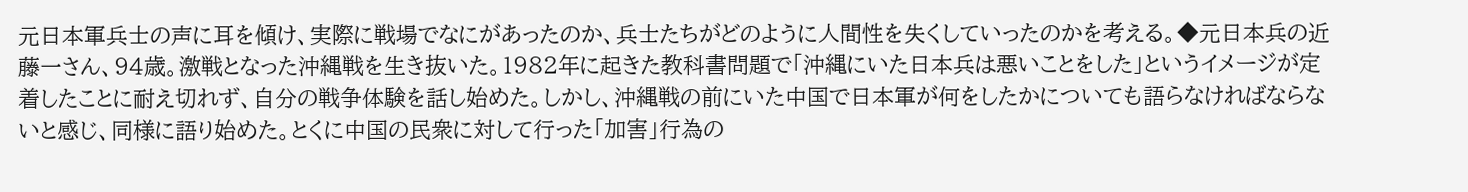元日本軍兵士の声に耳を傾け、実際に戦場でなにがあったのか、兵士たちがどのように人間性を失くしていったのかを考える。◆元日本兵の近藤一さん、94歳。激戦となった沖縄戦を生き抜いた。1982年に起きた教科書問題で「沖縄にいた日本兵は悪いことをした」というイメージが定着したことに耐え切れず、自分の戦争体験を話し始めた。しかし、沖縄戦の前にいた中国で日本軍が何をしたかについても語らなければならないと感じ、同様に語り始めた。とくに中国の民衆に対して行った「加害」行為の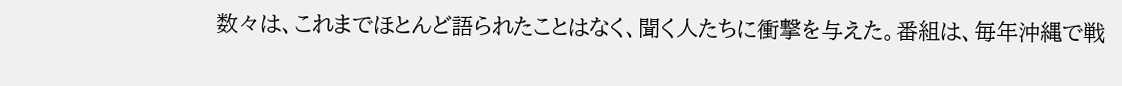数々は、これまでほとんど語られたことはなく、聞く人たちに衝撃を与えた。番組は、毎年沖縄で戦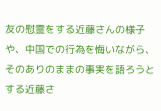友の慰霊をする近藤さんの様子や、中国での行為を悔いながら、そのありのままの事実を語ろうとする近藤さ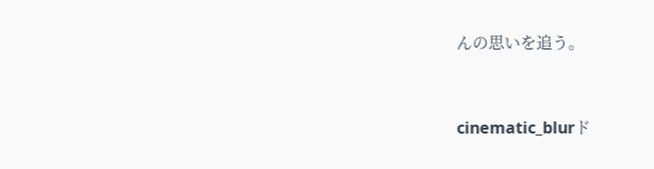んの思いを追う。


cinematic_blurド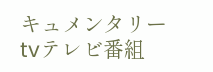キュメンタリーtvテレビ番組